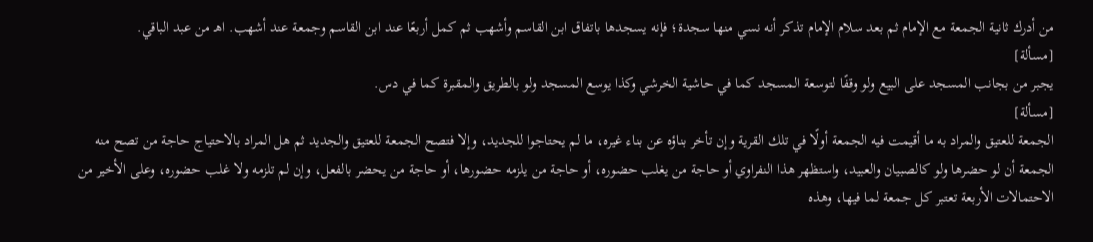من أدرك ثانية الجمعة مع الإمام ثم بعد سلام الإمام تذكر أنه نسي منها سجدة؛ فإنه يسجدها باتفاق ابن القاسم وأشهب ثم كمل أربعًا عند ابن القاسم وجمعة عند أشهب. اهـ من عبد الباقي.
[مسألة]
يجبر من بجانب المسجد على البيع ولو وقفًا لتوسعة المسجد كما في حاشية الخرشي وكذا يوسع المسجد ولو بالطريق والمقبرة كما في دس.
[مسألة]
الجمعة للعتيق والمراد به ما أقيمت فيه الجمعة أولًا في تلك القرية وإن تأخر بناؤه عن بناء غيره، ما لم يحتاجوا للجديد، وإلا فتصح الجمعة للعتيق والجديد ثم هل المراد بالاحتياج حاجة من تصح منه الجمعة أن لو حضرها ولو كالصبيان والعبيد، واستظهر هذا النفراوي أو حاجة من يغلب حضوره، أو حاجة من يلزمه حضورها، أو حاجة من يحضر بالفعل، وإن لم تلزمه ولا غلب حضوره، وعلى الأخير من الاحتمالات الأربعة تعتبر كل جمعة لما فيها، وهذه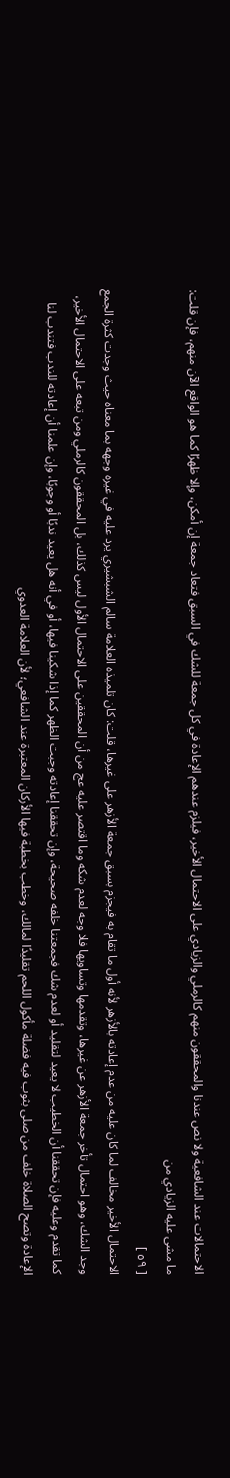الاحتمالات عند الشافعية ولا نص عندنا والمحققون منهم كالرملي والزيادي على الاحتمال الأخير، فيلزم عندهم الإعادة في كل جمعة للشك في السبق فتعاد جمعة إن أمكن، وإلا ظهرًا كما هو الواقع الآن منهم، فإن قلت: ما مشى عليه الزيادي من
[ ٥٩ ]
الاحتمال الأخير مخالف لما كان عليه من عدم إعادته بالأزهر لأنه أول ما تقام به فيجزم بسبق جمعة الأزهر على غيرها، قلت: كان تلميذه العلامة سالم الشبشيري يرد عليه في غيره وجهه بما معناه حيث وجدت كثرة الجمع وجد الشك، وهو احتمال تأخر جمعة الأزهر عن غيرها، وتقدمها وتساويها فلا وجه لعدم شكه وما اقتصر عليه عج من أن المحققين على الاحتمال الأول ليس كذلك، بل المحققون كالرملي ومن تبعه على الاحتمال الأخير، كما تقدم وعليه فإن تحققنا أن الخطيب لا يعيد لتقليد أو لعدم شك فجمعتنا خلفه صحيحة، وإن تحققنا إعادته وجبت الظهر كما إذا شكينا فيها، أو في أنه هل يعيد ندبًا أو وجوبًا، وإن علمنا أن إعادته للندب فتندب لنا الإعادة وتصح الصلاة خلف من صلى بثوب فيه فضلة مأكول اللحم تقليدًا لمالك، وخطب بخطبة فيها الأركان المعتبرة عند الشافعي؛ لأن العلامة العدوي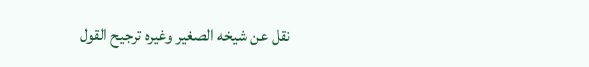نقل عن شيخه الصغير وغيره ترجيح القول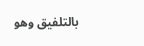بالتلفيق وهو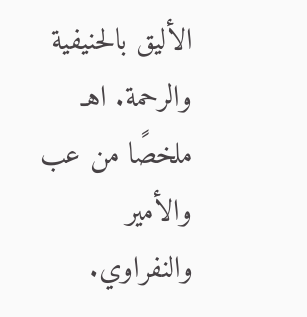الأليق بالحنيفية والرحمة. اهـ ملخصًا من عب والأمير والنفراوي.